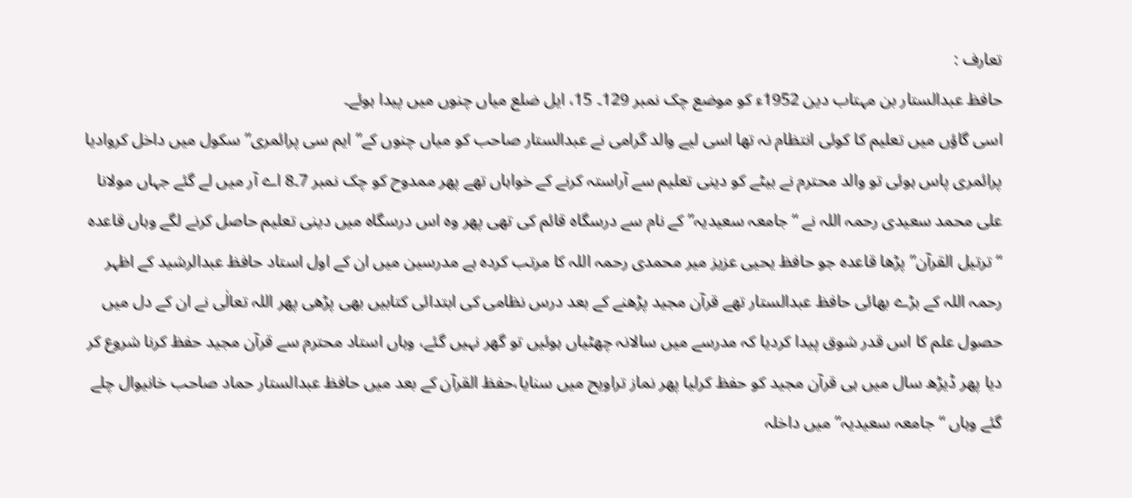تعارف :
حافظ عبدالستار بن مہتاب دین 1952ء کو موضع چک نمبر 129۔ 15، ایل ضلع میاں چنوں میں پیدا ہوئے۔
اسی گاؤں میں تعلیم کا کوئی انتظام نہ تھا اسی لیے والد گرامی نے عبدالستار صاحب کو میاں چنوں کے” ایم سی پرائمری” سکول میں داخل کروادیا پرائمری پاس ہوئی تو والد محترم نے بیٹے کو دینی تعلیم سے آراستہ کرنے کے خواہاں تھے پھر ممدوح کو چک نمبر 7۔8 اے آر میں لے گئے جہاں مولانا علی محمد سعیدی رحمہ اللہ نے “جامعہ سعیدیہ” کے نام سے درسگاہ قائم کی تھی پھر وہ اس درسگاہ میں دینی تعلیم حاصل کرنے لگے وہاں قاعدہ “ترتیل القرآن” پڑھا قاعدہ جو حافظ یحیی عزیز میر محمدی رحمہ اللہ کا مرتب کردہ ہے مدرسین میں ان کے اول استاد حافظ عبدالرشید کے اظہر رحمہ اللہ کے بڑے بھائی حافظ عبدالستار تھے قرآن مجید پڑھنے کے بعد درس نظامی کی ابتدائی کتابیں بھی پڑھی پھر اللہ تعالٰی نے ان کے دل میں حصول علم کا اس قدر شوق پیدا کردیا کہ مدرسے میں سالانہ چھٹیاں ہوئیں تو گھر نہیں گئے، وہاں استاد محترم سے قرآن مجید حفظ کرنا شروع کر دیا پھر ڈیڑھ سال میں ہی قرآن مجید کو حفظ کرلیا پھر نماز تراویح میں سنایا،حفظ القرآن کے بعد میں حافظ عبدالستار حماد صاحب خانیوال چلے گئے وہاں “جامعہ سعیدیہ” میں داخلہ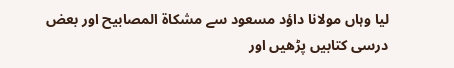لیا وہاں مولانا داؤد مسعود سے مشکاۃ المصابیح اور بعض درسی کتابیں پڑھیں اور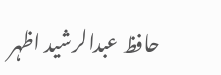حافظ عبدالرشید اظہر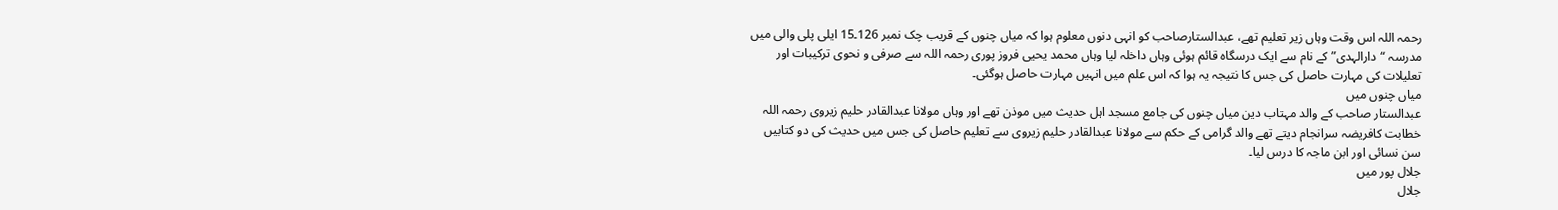رحمہ اللہ اس وقت وہاں زیر تعلیم تھے، عبدالستارصاحب کو انہی دنوں معلوم ہوا کہ میاں چنوں کے قریب چک نمبر 126۔15 ایلی پلی والی میں مدرسہ “دارالہدی” کے نام سے ایک درسگاہ قائم ہوئی وہاں داخلہ لیا وہاں محمد یحیی فروز پوری رحمہ اللہ سے صرفی و نحوی ترکیبات اور تعلیلات کی مہارت حاصل کی جس کا نتیجہ یہ ہوا کہ اس علم میں انہیں مہارت حاصل ہوگئی۔
میاں چنوں میں
عبدالستار صاحب کے والد مہتاب دین میاں چنوں کی جامع مسجد اہل حدیث میں موذن تھے اور وہاں مولانا عبدالقادر حلیم زیروی رحمہ اللہ خطابت کافریضہ سرانجام دیتے تھے والد گرامی کے حکم سے مولانا عبدالقادر حلیم زیروی سے تعلیم حاصل کی جس میں حدیث کی دو کتابیں سن نسائی اور ابن ماجہ کا درس لیا۔
جلال پور میں
جلال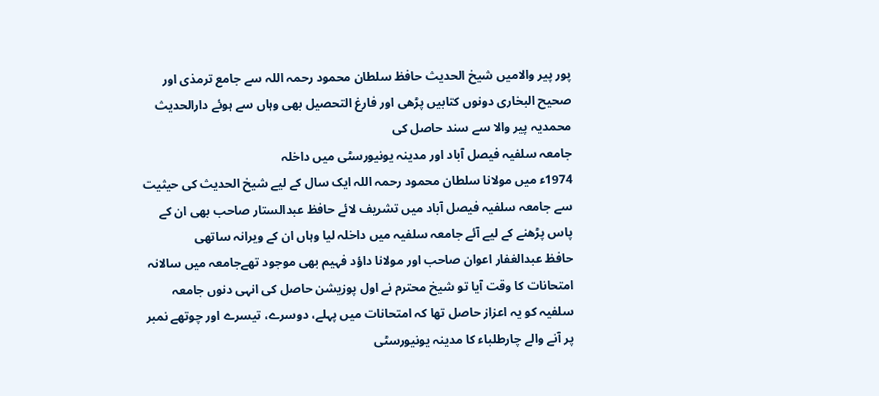پور پیر والامیں شیخ الحدیث حافظ سلطان محمود رحمہ اللہ سے جامع ترمذی اور صحیح البخاری دونوں کتابیں پڑھی اور فارغ التحصیل بھی وہاں سے ہوئے دارالحدیث محمدیہ پیر والا سے سند حاصل کی
جامعہ سلفیہ فیصل آباد اور مدینہ یونیورسٹی میں داخلہ
1974ء میں مولانا سلطان محمود رحمہ اللہ ایک سال کے لیے شیخ الحدیث کی حیثیت سے جامعہ سلفیہ فیصل آباد میں تشریف لائے حافظ عبدالستار صاحب بھی ان کے پاس پڑھنے کے لیے آئے جامعہ سلفیہ میں داخلہ لیا وہاں ان کے ویرانہ ساتھی
حافظ عبدالغفار اعوان صاحب اور مولانا داؤد فہیم بھی موجود تھےجامعہ میں سالانہ امتحانات کا وقت آیا تو شیخ محترم نے اول پوزیشن حاصل کی انہی دنوں جامعہ سلفیہ کو یہ اعزاز حاصل تھا کہ امتحانات میں پہلے، دوسرے، تیسرے اور چوتھے نمبر پر آنے والے چارطلباء کا مدینہ یونیورسٹی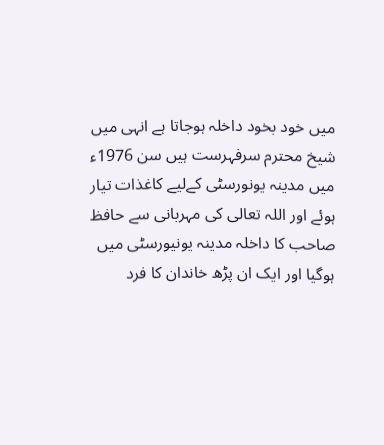میں خود بخود داخلہ ہوجاتا ہے انہی میں شیخ محترم سرفہرست ہیں سن 1976ء میں مدینہ یونورسٹی کےلیے کاغذات تیار ہوئے اور اللہ تعالی کی مہربانی سے حافظ صاحب کا داخلہ مدینہ یونیورسٹی میں ہوگیا اور ایک ان پڑھ خاندان کا فرد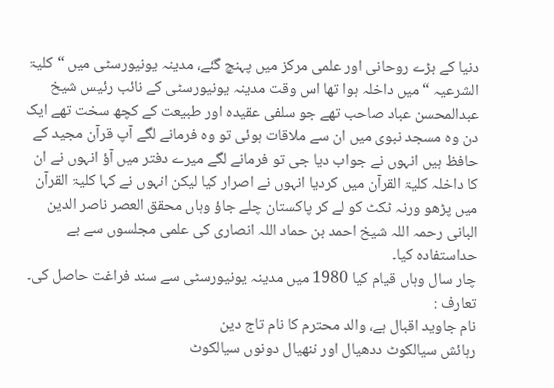دنیا کے بڑے روحانی اور علمی مرکز میں پہنچ گئے، مدینہ یونیورسٹی میں “کلیۃ الشرعیہ “میں داخلہ ہوا تھا اس وقت مدینہ یونیورسٹی کے نائب رئیس شیخ عبدالمحسن عباد صاحب تھے جو سلفی عقیدہ اور طبیعت کے کچھ سخت تھے ایک دن وہ مسجد نبوی میں ان سے ملاقات ہوئی تو وہ فرمانے لگے آپ قرآن مجید کے حافظ ہیں انہوں نے جواب دیا جی تو فرمانے لگے میرے دفتر میں آؤ انہوں نے ان کا داخلہ کلیۃ القرآن میں کردیا انہوں نے اصرار کیا لیکن انہوں نے کہا کلیۃ القرآن میں پڑھو ورنہ ٹکٹ کو لے کر پاکستان چلے جاؤ وہاں محقق العصر ناصر الدین البانی رحمہ اللہ شیخ احمد بن حماد اللہ انصاری کی علمی مجلسوں سے بے حداستفادہ کیا۔
چار سال وہاں قیام کیا 1980 میں مدینہ یونیورسٹی سے سند فراغت حاصل کی۔
تعارف :
نام جاوید اقبال ہے، والد محترم کا نام تاج دین
رہائش سیالکوٹ ددھیال اور ننھیال دونوں سیالکوٹ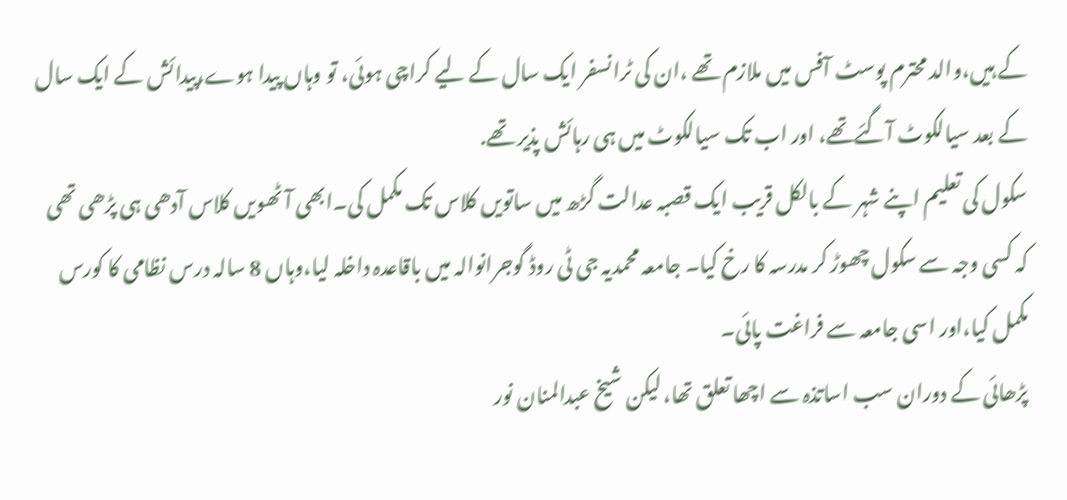کے ہیں،والد محترم پوسٹ آفس میں ملازم تھے ،ان کی ٹرانسفر ایک سال کے لیے کراچی ہوئی، تو وہاں پیدا ہوے،پیدائش کے ایک سال کے بعد سیالکوٹ آگئےتھے، اور اب تک سیالکوٹ میں ہی رہائش پذیر تھے.
سکول کی تعلیم اپنے شہر کے بالکل قریب ایک قصبہ عدالت گڑھ میں ساتویں کلاس تک مکمل کی۔ابھی آٹھویں کلاس آدھی ہی پڑھی تھی کہ کسی وجہ سے سکول چھوڑ کر مدرسہ کا رخ کیا۔ جامعہ محمدیہ جی ٹی روڈ گوجرانوالہ میں باقاعدہ داخلہ لیا،وہاں 8 سالہ درس نظامی کا کورس مکمل کیا،اور اسی جامعہ سے فراغت پائی۔
پڑھائی کے دوران سب اساتذہ سے اچھا تعلق تھا، لیکن شیخ عبدالمنان نور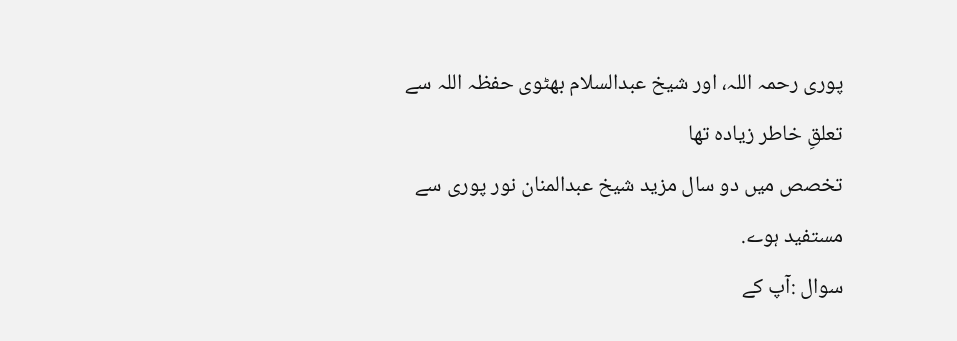پوری رحمہ اللہ، اور شیخ عبدالسلام بھٹوی حفظہ اللہ سے تعلقِ خاطر زیادہ تھا
تخصص میں دو سال مزید شیخ عبدالمنان نور پوری سے مستفید ہوے.
سوال :آپ کے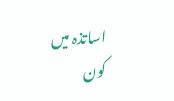اساتذہ میں کون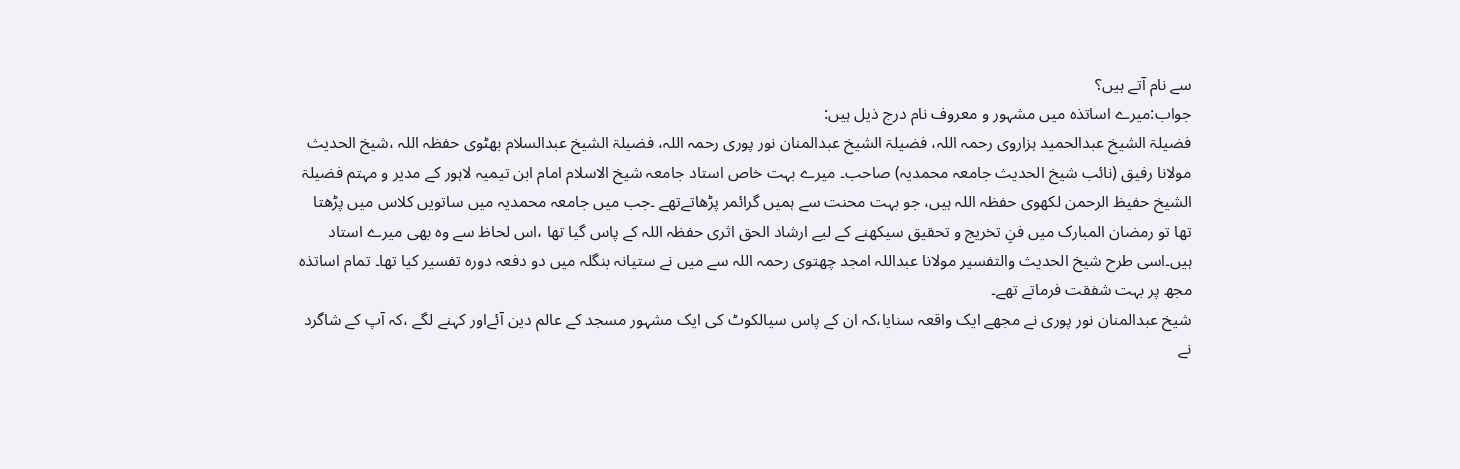سے نام آتے ہیں؟
جواب:میرے اساتذہ میں مشہور و معروف نام درج ذیل ہیں:
فضیلۃ الشیخ عبدالحمید ہزاروی رحمہ اللہ، فضیلۃ الشیخ عبدالمنان نور پوری رحمہ اللہ، فضیلۃ الشیخ عبدالسلام بھٹوی حفظہ اللہ ،شیخ الحدیث مولانا رفیق (نائب شیخ الحدیث جامعہ محمدیہ) صاحب۔ میرے بہت خاص استاد جامعہ شیخ الاسلام امام ابن تیمیہ لاہور کے مدیر و مہتم فضیلۃ الشیخ حفیظ الرحمن لکھوی حفظہ اللہ ہیں، جو بہت محنت سے ہمیں گرائمر پڑھاتےتھے ۔جب میں جامعہ محمدیہ میں ساتویں کلاس میں پڑھتا تھا تو رمضان المبارک میں فنِ تخریج و تحقیق سیکھنے کے لیے ارشاد الحق اثری حفظہ اللہ کے پاس گیا تھا ،اس لحاظ سے وہ بھی میرے استاد ہیں۔اسی طرح شیخ الحدیث والتفسیر مولانا عبداللہ امجد چھتوی رحمہ اللہ سے میں نے ستیانہ بنگلہ میں دو دفعہ دورہ تفسیر کیا تھا۔ تمام اساتذہ مجھ پر بہت شفقت فرماتے تھے۔
شیخ عبدالمنان نور پوری نے مجھے ایک واقعہ سنایا،کہ ان کے پاس سیالکوٹ کی ایک مشہور مسجد کے عالم دین آئےاور کہنے لگے ،کہ آپ کے شاگرد نے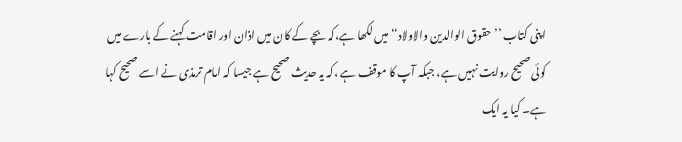اپنی کتاب ’’حقوق الوالدین والاولاد‘‘ میں لکھا ہے،کہ بچے کے کان میں اذان اور اقامت کہنے کے بارے میں کوئی صحیح روایت نہیں ہے، جبکہ آپ کا موقف ہے ،کہ یہ حدیث صحیح ہے جیسا کہ امام ترمذی نے اسے صحیح کہا ہے۔ کیا یہ ایک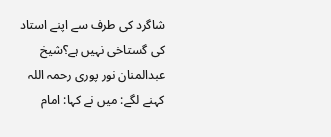شاگرد کی طرف سے اپنے استاد کی گستاخی نہیں ہے؟شیخ عبدالمنان نور پوری رحمہ اللہ کہنے لگے: میں نے کہا: امام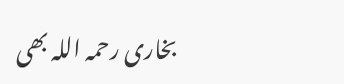بخاری رحمہ اللہ بھی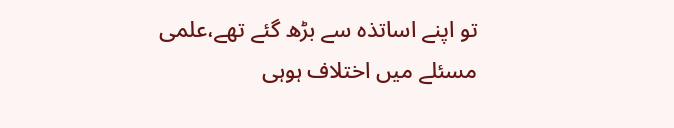تو اپنے اساتذہ سے بڑھ گئے تھے،علمی مسئلے میں اختلاف ہوہی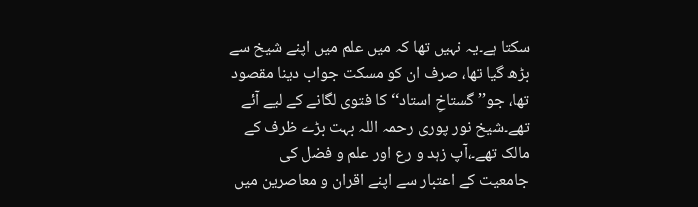سکتا ہے۔یہ نہیں تھا کہ میں علم میں اپنے شیخ سے بڑھ گیا تھا، صرف ان کو مسکت جواب دینا مقصود تھا، جو’’ گستاخِ استاد‘‘ کا فتوی لگانے کے لیے آئے تھے۔شیخ نور پوری رحمہ اللہ بہت بڑے ظرف کے مالک تھے۔،آپ زہد و رع اور علم و فضل کی جامعیت کے اعتبار سے اپنے اقران و معاصرین میں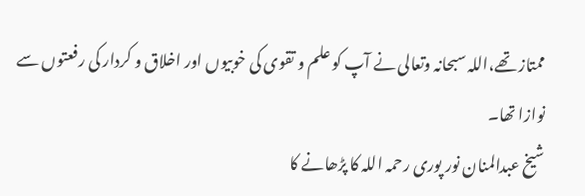ممتاز تھے،اللہ سبحانہ وتعالی نے آپ کو علم و تقوی کی خوبیوں اور اخلاق و کردار کی رفعتوں سے نوازا تھا۔
شیخ عبدالمنان نور پوری رحمہ اللہ کا پڑھانے کا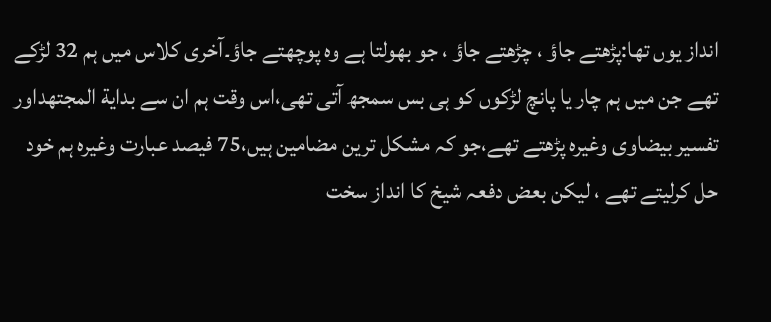انداز یوں تھا:پڑھتے جاؤ ، چڑھتے جاؤ ، جو بھولتا ہے وہ پوچھتے جاؤ۔آخری کلاس میں ہم 32 لڑکے تھے جن میں ہم چار یا پانچ لڑکوں کو ہی بس سمجھ آتی تھی،اس وقت ہم ان سے بداية المجتهداور تفسیر بیضاوی وغیرہ پڑھتے تھے،جو کہ مشکل ترین مضامین ہیں،75 فیصد عبارت وغیرہ ہم خود حل کرلیتے تھے ، لیکن بعض دفعہ شیخ کا انداز سخت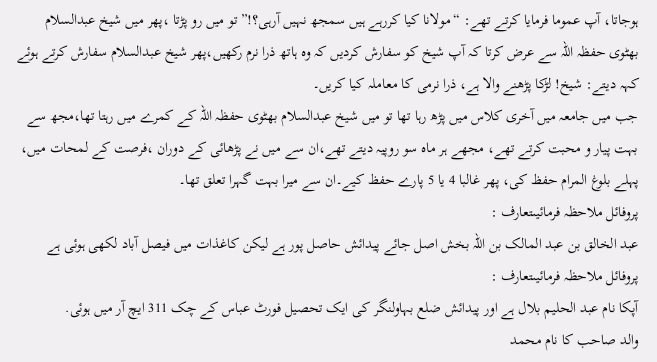ہوجاتا، آپ عموما فرمایا کرتے تھے: “مولانا کیا کررہے ہیں سمجھ نہیں آرہی؟!” تو میں رو پڑتا ،پھر میں شیخ عبدالسلام بھٹوی حفظہ اللہ سے عرض کرتا کہ آپ شیخ کو سفارش کردیں کہ وہ ہاتھ ذرا نرم رکھیں،پھر شیخ عبدالسلام سفارش کرتے ہوئے کہہ دیتے: شیخ! لڑکا پڑھنے والا ہے، ذرا نرمی کا معاملہ کیا کریں۔
جب میں جامعہ میں آخری کلاس میں پڑھ رہا تھا تو میں شیخ عبدالسلام بھٹوی حفظہ اللہ کے کمرے میں رہتا تھا،مجھ سے بہت پیار و محبت کرتے تھے، مجھے ہر ماہ سو روپیہ دیتے تھے،ان سے میں نے پڑھائی کے دوران ،فرصت کے لمحات میں، پہلے بلوغ المرام حفظ کی، پھر غالبا 4 یا 5 پارے حفظ کیے۔ان سے میرا بہت گہرا تعلق تھا۔
پروفائل ملاحظہ فرمائیںتعارف :
عبد الخالق بن عبد المالک بن اللہ بخش اصل جائے پیدائش حاصل پور ہے لیکن کاغذات میں فیصل آباد لکھی ہوئی ہے
پروفائل ملاحظہ فرمائیںتعارف :
آپکا نام عبد الحلیم بلال ہے اور پیدائش ضلع بہاولنگر کی ایک تحصیل فورٹ عباس کے چک 311 ایچ آر میں ہوئی.
والد صاحب کا نام محمد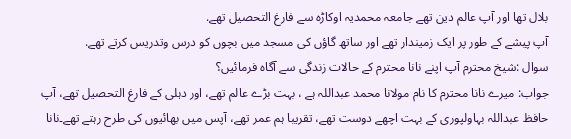بلال تھا اور آپ عالم دین تھے جامعہ محمدیہ اوکاڑہ سے فارغ التحصیل تھے.
آپ پیشے کے طور پر ایک زمیندار تھے اور ساتھ گاؤں کی مسجد میں بچوں کو درس وتدریس کرتے تھے.
سوال :شیخ محترم آپ اپنے نانا محترم کے حالات زندگی سے آگاہ فرمائیں؟
جواب: میرے نانا محترم کا نام مولانا محمد عبداللہ ہے ، بہت بڑے عالم تھے، اور دہلی کے فارغ التحصیل تھے، آپ حافظ عبداللہ بہاولپوری کے بہت اچھے دوست تھے، تقریبا ہم عمر تھے، آپس میں بھائیوں کی طرح رہتے تھے۔نانا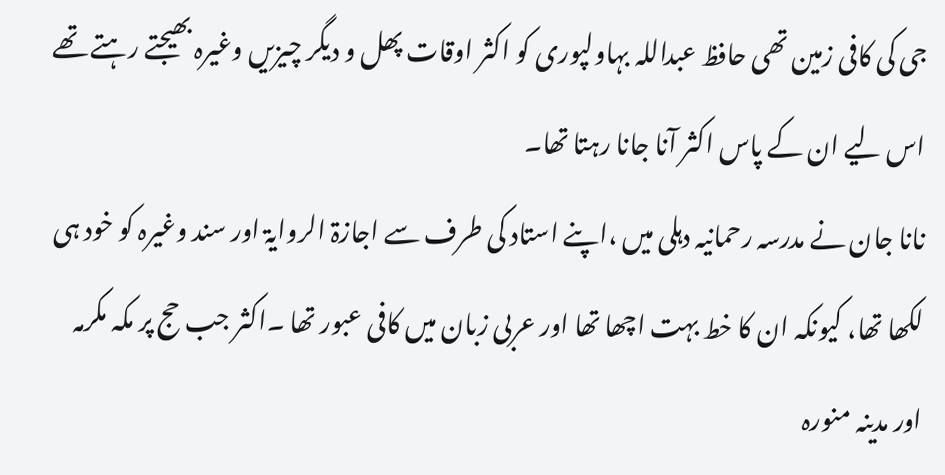جی کی کافی زمین تھی حافظ عبداللہ بہاولپوری کو اکثر اوقات پھل و دیگر چیزیں وغیرہ بھیجتے رہتے تھے اس لیے ان کے پاس اکثر آنا جانا رہتا تھا۔
نانا جان نے مدرسہ رحمانیہ دہلی میں ،اپنے استاد کی طرف سے اجازۃ الروایۃ اور سند وغیرہ کو خود ہی لکھا تھا، کیونکہ ان کا خط بہت اچھا تھا اور عربی زبان میں کافی عبور تھا ۔اکثر جب حج پر مکہ مکرمہ اور مدینہ منورہ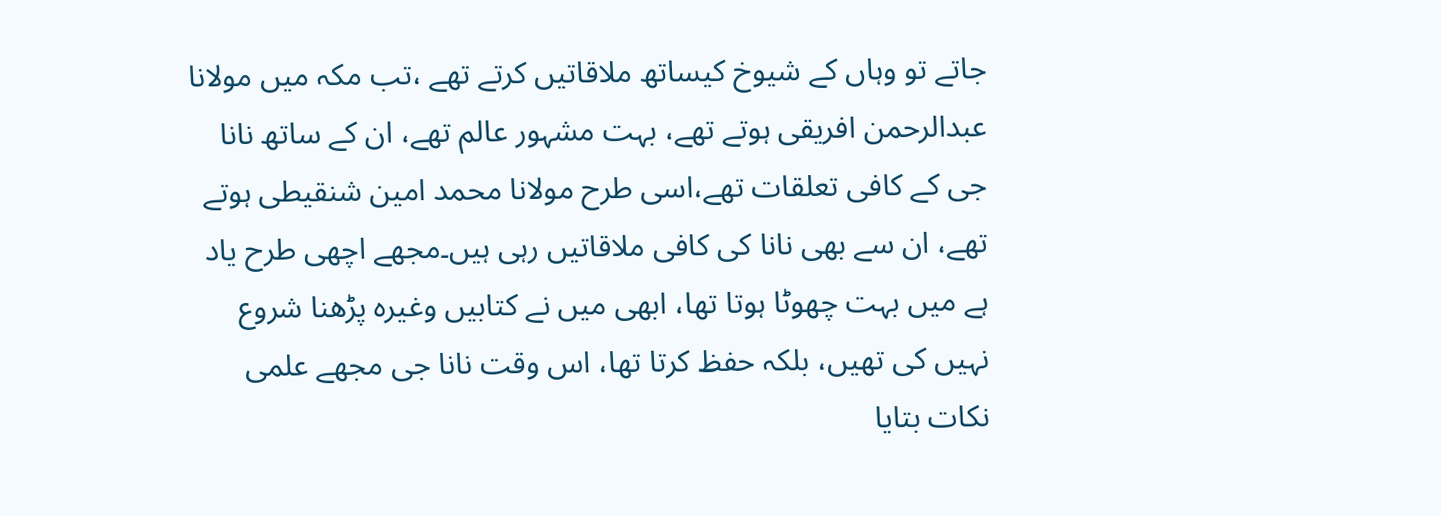جاتے تو وہاں کے شیوخ کیساتھ ملاقاتيں کرتے تھے ،تب مکہ میں مولانا عبدالرحمن افریقی ہوتے تھے، بہت مشہور عالم تھے، ان کے ساتھ نانا جی کے کافی تعلقات تھے،اسی طرح مولانا محمد امین شنقیطی ہوتے تھے، ان سے بھی نانا کی کافی ملاقاتیں رہی ہیں۔مجھے اچھی طرح یاد ہے میں بہت چھوٹا ہوتا تھا، ابھی میں نے کتابیں وغیرہ پڑھنا شروع نہیں کی تھیں، بلکہ حفظ کرتا تھا، اس وقت نانا جی مجھے علمی نکات بتایا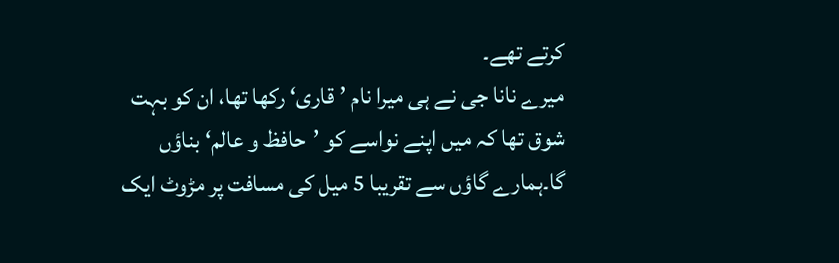کرتے تھے۔
میرے نانا جی نے ہی میرا نام ’قاری‘ رکھا تھا، ان کو بہت شوق تھا کہ میں اپنے نواسے کو ’حافظ و عالم‘ بناؤں گا۔ہمارے گاؤں سے تقریبا 5 میل کی مسافت پر مڑوٹ ایک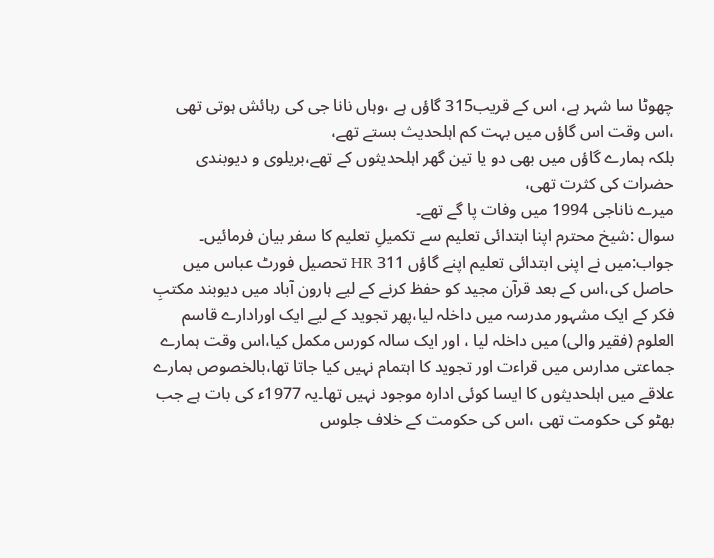چھوٹا سا شہر ہے، اس کے قریب315 گاؤں ہے ،وہاں نانا جی کی رہائش ہوتی تھی ،اس وقت اس گاؤں میں بہت کم اہلحدیث بستے تھے،
بلکہ ہمارے گاؤں میں بھی دو یا تین گھر اہلحدیثوں کے تھے،بریلوی و دیوبندی حضرات کی کثرت تھی،
میرے ناناجی 1994 میں وفات پا گے تھے۔
سوال :شیخ محترم اپنا ابتدائی تعلیم سے تکمیلِ تعلیم کا سفر بیان فرمائیں۔
جواب:میں نے اپنی ابتدائی تعلیم اپنے گاؤں 311 HR تحصیل فورٹ عباس میں حاصل کی،اس کے بعد قرآن مجید کو حفظ کرنے کے لیے ہارون آباد میں دیوبند مکتبِ فکر کے ایک مشہور مدرسہ میں داخلہ لیا،پھر تجوید کے لیے ایک اورادارے قاسم العلوم (فقیر والی) میں داخلہ لیا ، اور ایک سالہ کورس مکمل کیا،اس وقت ہمارے جماعتی مدارس میں قراءت اور تجوید کا اہتمام نہیں کیا جاتا تھا،بالخصوص ہمارے علاقے میں اہلحدیثوں کا ایسا کوئی ادارہ موجود نہیں تھا۔یہ 1977ء کی بات ہے جب بھٹو کی حکومت تھی ،اس کی حکومت کے خلاف جلوس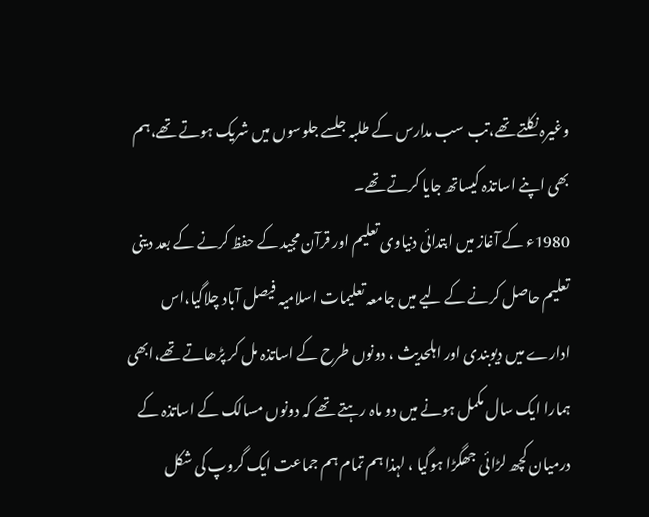وغیرہ نکلتے تھے،تب سب مدارس کے طلبہ جلسے جلوسوں میں شریک ہوتے تھے،ہم بھی اپنے اساتذہ کیساتھ جایا کرتے تھے۔
1980ء کے آغاز میں ابتدائی دنیاوی تعلیم اور قرآن مجید کے حفظ کرنے کے بعد دینی تعلیم حاصل کرنے کے لیے میں جامعہ تعلیمات اسلامیہ فیصل آباد چلاگیا،اس ادارے میں دیوبندی اور اہلحدیث ، دونوں طرح کے اساتذہ مل کر پڑھاتے تھے،ابھی ہمارا ایک سال مکمل ہونے میں دو ماہ رہتے تھے کہ دونوں مسالک کے اساتذہ کے درمیان کچھ لڑائی جھگڑا ہوگیا ، لہذا ہم تمام ہم جماعت ایک گروپ کی شکل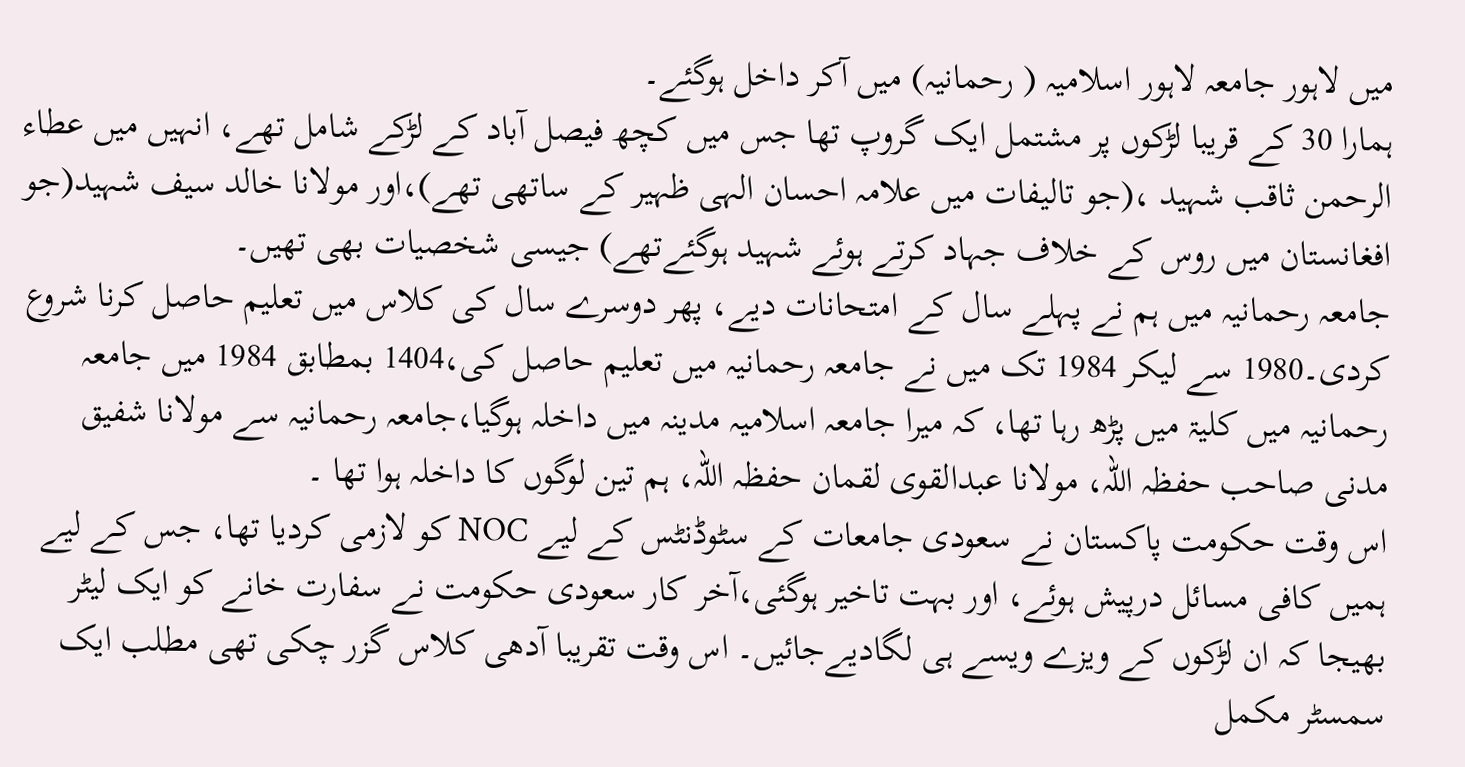میں لاہور جامعہ لاہور اسلامیہ ( رحمانیہ) میں آکر داخل ہوگئے۔
ہمارا 30 کے قریبا لڑکوں پر مشتمل ایک گروپ تھا جس میں کچھ فیصل آباد کے لڑکے شامل تھے، انہیں میں عطاء الرحمن ثاقب شہید ،(جو تالیفات میں علامہ احسان الہی ظہیر کے ساتھی تھے)،اور مولانا خالد سیف شہید(جو افغانستان میں روس کے خلاف جہاد کرتے ہوئے شہید ہوگئےتھے) جیسی شخصیات بھی تھیں۔
جامعہ رحمانیہ میں ہم نے پہلے سال کے امتحانات دیے، پھر دوسرے سال کی کلاس میں تعلیم حاصل کرنا شروع کردی۔1980 سے لیکر 1984 تک میں نے جامعہ رحمانیہ میں تعلیم حاصل کی،1404 بمطابق 1984 میں جامعہ رحمانیہ میں کلیۃ میں پڑھ رہا تھا، کہ میرا جامعہ اسلامیہ مدینہ میں داخلہ ہوگیا،جامعہ رحمانیہ سے مولانا شفیق مدنی صاحب حفظہ اللہ، مولانا عبدالقوی لقمان حفظہ اللہ، ہم تین لوگوں کا داخلہ ہوا تھا ۔
اس وقت حکومت پاکستان نے سعودی جامعات کے سٹوڈنٹس کے لیے NOC کو لازمی کردیا تھا، جس کے لیے ہمیں کافی مسائل درپیش ہوئے، اور بہت تاخیر ہوگئی،آخر کار سعودی حکومت نے سفارت خانے کو ایک لیٹر بھیجا کہ ان لڑکوں کے ویزے ویسے ہی لگادیےجائیں۔ اس وقت تقریبا آدھی کلاس گزر چکی تھی مطلب ایک سمسٹر مکمل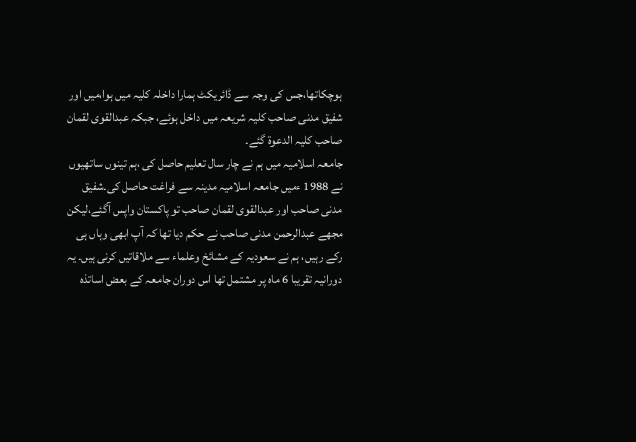ہوچکاتھا،جس کی وجہ سے ڈائریکٹ ہمارا داخلہ کلیہ میں ہوا،میں اور شفیق مدنی صاحب کلیہ شریعہ میں داخل ہوئے، جبکہ عبدالقوی لقمان صاحب کلیہ الدعوة گئے۔
جامعہ اسلامیہ میں ہم نے چار سال تعلیم حاصل کی ،ہم تینوں ساتھیوں نے 1988 ءمیں جامعہ اسلامیہ مدینہ سے فراغت حاصل کی۔شفیق مدنی صاحب اور عبدالقوی لقمان صاحب تو پاکستان واپس آگئے،لیکن مجھے عبدالرحمن مدنی صاحب نے حکم دیا تھا کہ آپ ابھی وہاں ہی رکے رہیں، ہم نے سعودیہ کے مشائخ وعلماء سے ملاقاتيں کرنی ہیں۔ یہ دورانیہ تقریبا 6 ماہ پر مشتمل تھا اس دوران جامعہ کے بعض اساتذہ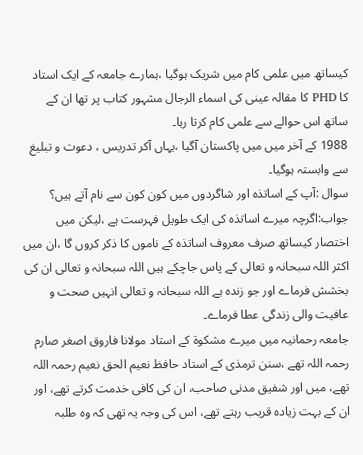کیساتھ میں علمی کام میں شریک ہوگیا ،ہمارے جامعہ کے ایک استاد کا PHD کا مقالہ عینی کی اسماء الرجال مشہور کتاب پر تھا ان کے ساتھ اس حوالے سے علمی کام کرتا رہا۔
1988 کے آخر میں میں پاکستان آگیا ،یہاں آکر تدریس ، دعوت و تبلیغ سے وابستہ ہوگیا۔
سوال :آپ کے اساتذہ اور شاگردوں میں کون کون سے نام آتے ہیں؟
جواب:اگرچہ میرے اساتذہ کی ایک طویل فہرست ہے ،لیکن میں اختصار کیساتھ صرف معروف اساتذہ کے ناموں کا ذکر کروں گا ،ان میں اکثر اللہ سبحانہ و تعالی کے پاس جاچکے ہیں اللہ سبحانہ و تعالی ان کی بخشش فرماے اور جو زندہ ہے اللہ سبحانہ و تعالی انہیں صحت و عافیت والی زندگی عطا فرماے۔
جامعہ رحمانیہ میں میرے مشکوة کے استاد مولانا فاروق اصغر صارم رحمہ اللہ تھے ،سنن ترمذی کے استاد حافظ نعیم الحق نعیم رحمہ اللہ تھے، میں اور شفیق مدنی صاحب، ان کی کافی خدمت کرتے تھے، اور ان کے بہت زیادہ قریب رہتے تھے، اس کی وجہ یہ تھی کہ وہ طلبہ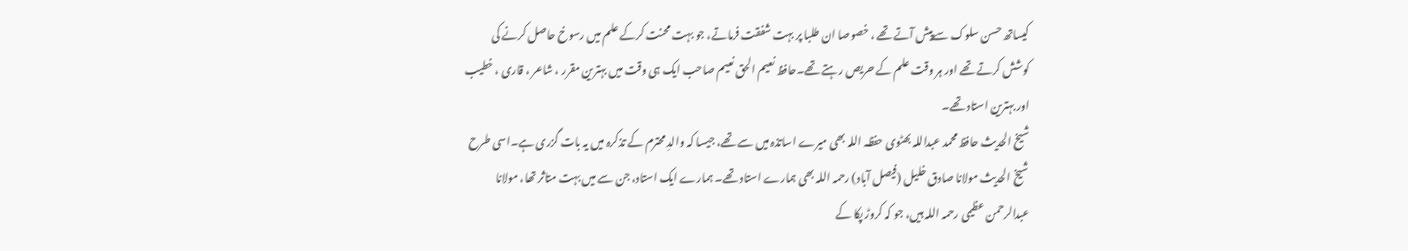کیساتھ حسن سلوک سےپیش آتے تھے ، خصوصا ان طلبا پر بہت شفقت فرماتے، جو بہت محنت کرکے علم میں رسوخ حاصل کرنے کی کوشش کرتے تھے اور ہر وقت علم کے حریص رہتے تھے۔حافظ نعیم الحق نعیم صاحب ایک ہی وقت میں بہترین مقرر ، شاعر ، قاری ، خطیب اور بہترین استاد تھے۔
شیخ الحدیث حافظ محمد عبداللہ بھٹوی حفظہ اللہ بھی میرے اساتذہ میں سے تھے، جیسا کہ والدِ محترم کے تذکرہ میں یہ بات گزری ہے۔اسی طرح شیخ الحدیث مولانا صادق خلیل (فیصل آباد) رحمہ اللہ بھی ہمارے استاد تھے۔ ہمارے ایک استاد، جن سے میں بہت متاثر تھا، مولانا عبدالرحمن عظیمی رحمہ اللہ ہیں، جو کہ کروڑ پکا کے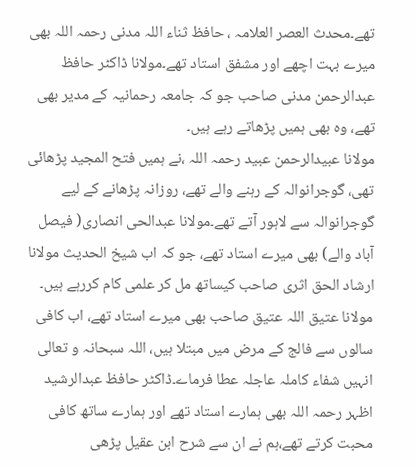تھے۔محدث العصر العلامہ ، حافظ ثناء اللہ مدنی رحمہ اللہ بھی میرے بہت اچھے اور مشفق استاد تھے۔مولانا ڈاکٹر حافظ عبدالرحمن مدنی صاحب جو کہ جامعہ رحمانیہ کے مدیر بھی تھے، وہ بھی ہمیں پڑھاتے رہے ہیں۔
مولانا عبیدالرحمن عبید رحمہ اللہ ،نے ہمیں فتح المجید پڑھائی تھی، گوجرانوالہ کے رہنے والے تھے، روزانہ پڑھانے کے لیے گوجرانوالہ سے لاہور آتے تھے۔مولانا عبدالحی انصاری( فیصل آباد والے) بھی میرے استاد تھے، جو کہ اب شیخ الحدیث مولانا ارشاد الحق اثری صاحب کیساتھ مل کر علمی کام کررہے ہیں۔
مولانا عتیق اللہ عتیق صاحب بھی میرے استاد تھے، اب کافی سالوں سے فالج کے مرض میں مبتلا ہیں، اللہ سبحانہ و تعالی انہیں شفاء کاملہ عاجلہ عطا فرماے۔ڈاکٹر حافظ عبدالرشید اظہر رحمہ اللہ بھی ہمارے استاد تھے اور ہمارے ساتھ کافی محبت کرتے تھے،ہم نے ان سے شرح ابن عقیل پڑھی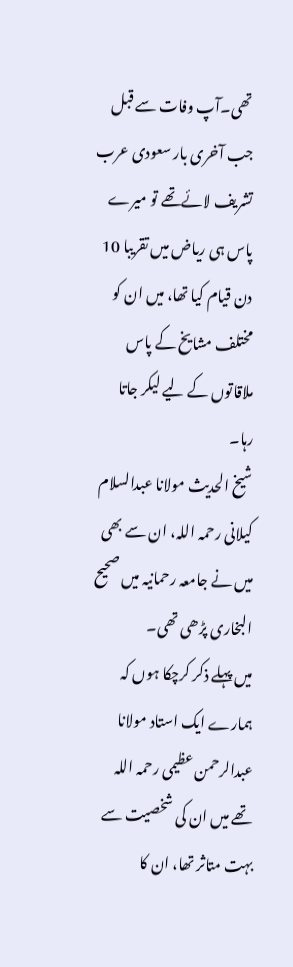تھی۔آپ وفات سے قبل جب آخری بار سعودی عرب تشریف لائےتھے تو میرے پاس ہی ریاض میں تقریبا 10 دن قیام کیا تھا، میں ان کو مختلف مشایخ کے پاس ملاقاتوں کے لیے لیکر جاتا رہا۔
شیخ الحدیث مولانا عبدالسلام کیلانی رحمہ اللہ، ان سے بھی میں نے جامعہ رحمانیہ میں صحیح البخاری پڑھی تھی۔
میں پہلے ذکر کرچکا ہوں کہ ہمارے ایک استاد مولانا عبدالرحمن عظیمی رحمہ اللہ تھے میں ان کی شخصیت سے بہت متاثر تھا، ان کا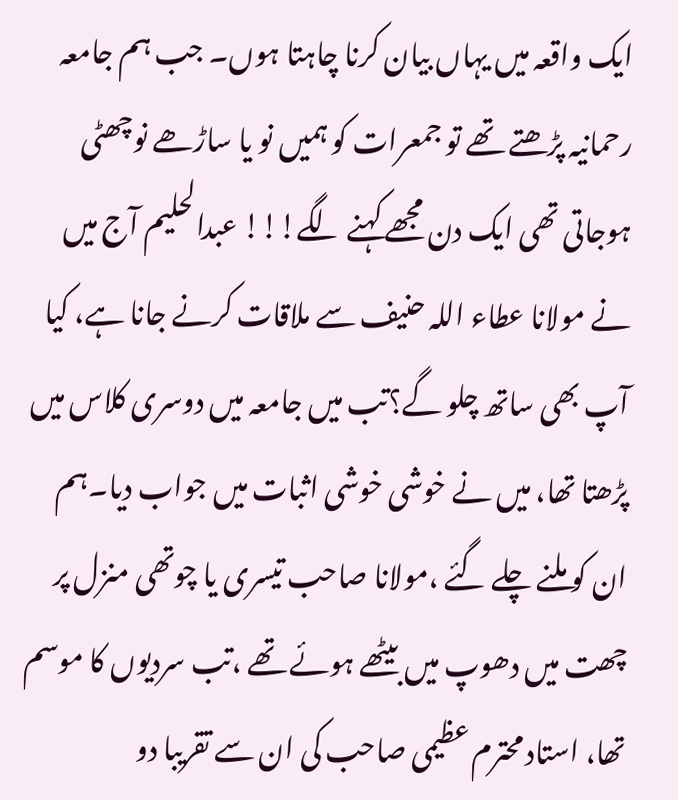ایک واقعہ میں یہاں بیان کرنا چاہتا ہوں۔ جب ہم جامعہ رحمانیہ پڑھتے تھے تو جمعرات کو ہمیں نو یا ساڑھے نوچھٹی ہوجاتی تھی ایک دن مجھے کہنے لگے!!! عبدالحلیم آج میں نے مولانا عطاء اللہ حنیف سے ملاقات کرنے جانا ہے، کیا آپ بھی ساتھ چلو گے؟تب میں جامعہ میں دوسری کلاس میں پڑھتا تھا، میں نے خوشی خوشی اثبات میں جواب دیا۔ہم ان کو ملنے چلے گئے ،مولانا صاحب تیسری یا چوتھی منزل پر چھت میں دھوپ میں بیٹھے ہوئے تھے ،تب سردیوں کا موسم تھا، استاد محترم عظیمی صاحب کی ان سے تقریبا دو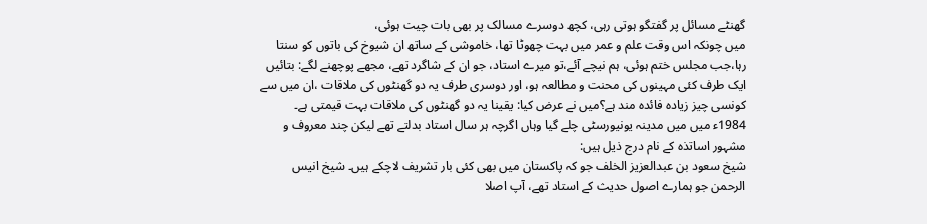گھنٹے مسائل پر گفتگو ہوتی رہی، کچھ دوسرے مسالک پر بھی بات چیت ہوئی،
میں چونکہ اس وقت علم و عمر میں بہت چھوٹا تھا، خاموشی کے ساتھ ان شیوخ کی باتوں کو سنتا رہا،جب مجلس ختم ہوئی، ہم نیچے آئے،تو میرے استاد، جو ان کے شاگرد تھے، مجھے پوچھنے لگے: بتائيں ایک طرف کئی مہینوں کی محنت و مطالعہ ہو، اور دوسری طرف یہ دو گھنٹوں کی ملاقات ،ان میں سے کونسی چیز زیادہ فائدہ مند ہے؟میں نے عرض کیا: یقینا یہ دو گھنٹوں کی ملاقات بہت قیمتی ہے۔
1984ء میں میں مدینہ یونيورسٹی چلے گیا وہاں اگرچہ ہر سال استاد بدلتے تھے لیکن چند معروف و مشہور اساتذہ کے نام درج ذیل ہیں:
شیخ سعود بن عبدالعزیز الخلف جو کہ پاکستان میں بھی کئی بار تشریف لاچکے ہیں۔ شیخ انیس الرحمن جو ہمارے اصول حدیث کے استاد تھے، آپ اصلا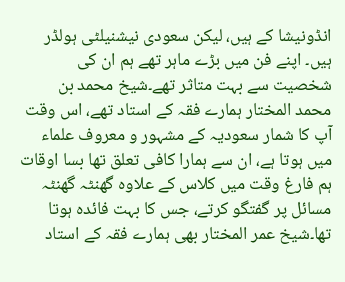انڈونیشا کے ہیں، لیکن سعودی نیشنیلٹی ہولڈر ہیں۔ اپنے فن میں بڑے ماہر تھے ہم ان کی شخصیت سے بہت متاثر تھے۔شیخ محمد بن محمد المختار ہمارے فقہ کے استاد تھے، اس وقت آپ کا شمار سعودیہ کے مشہور و معروف علماء میں ہوتا ہے، ان سے ہمارا کافی تعلق تھا بسا اوقات ہم فارغ وقت میں کلاس کے علاوہ گھنٹہ گھنٹہ مسائل پر گفتگو کرتے، جس کا بہت فائدہ ہوتا تھا۔شیخ عمر المختار بھی ہمارے فقہ کے استاد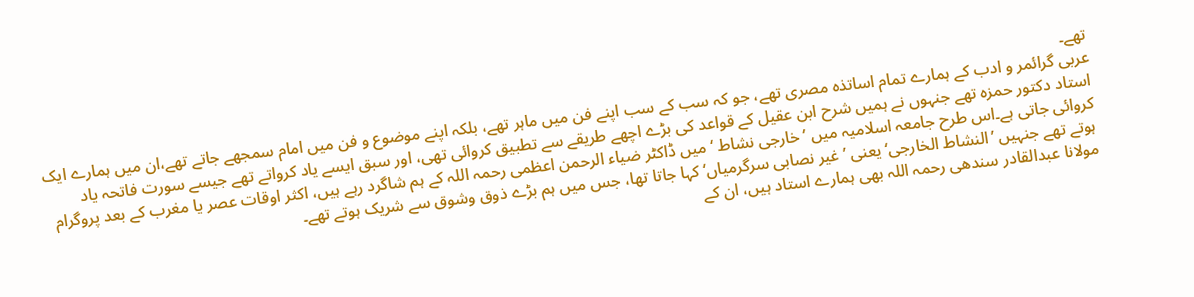تھے۔
عربی گرائمر و ادب کے ہمارے تمام اساتذہ مصری تھے، جو کہ سب کے سب اپنے فن میں ماہر تھے، بلکہ اپنے موضوع و فن میں امام سمجھے جاتے تھے،ان میں ہمارے ایک استاد دکتور حمزہ تھے جنہوں نے ہمیں شرح ابن عقیل کے قواعد کی بڑے اچھے طریقے سے تطبیق کروائی تھی، اور سبق ایسے یاد کرواتے تھے جیسے سورت فاتحہ یاد کروائی جاتی ہے۔اس طرح جامعہ اسلامیہ میں ’خارجی نشاط ‘ میں ڈاکٹر ضیاء الرحمن اعظمی رحمہ اللہ کے ہم شاگرد رہے ہیں، اکثر اوقات عصر یا مغرب کے بعد پروگرام ہوتے تھے جنہیں ’النشاط الخارجی‘ یعنی ’غیر نصابی سرگرمیاں‘ کہا جاتا تھا، جس میں ہم بڑے ذوق وشوق سے شریک ہوتے تھے۔
مولانا عبدالقادر سندھی رحمہ اللہ بھی ہمارے استاد ہیں، ان کے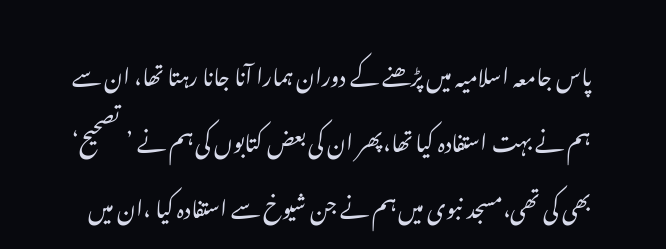پاس جامعہ اسلامیہ میں پڑھنے کے دوران ہمارا آنا جانا رہتا تھا، ان سے ہم نے بہت استفادہ کیا تھا،پھر ان کی بعض کتابوں کی ہم نے ’تصحیح‘ بھی کی تھی،مسجد نبوی میں ہم نے جن شیوخ سے استفادہ کیا ،ان میں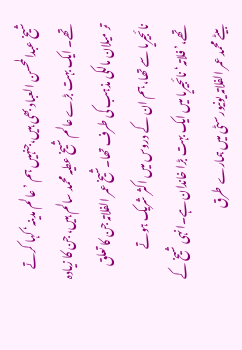شیخ عبدالمحسن العباد بھی ہیں،جنہیں ہم ’عالم مدینہ‘ کہا کرتے تھے۔ ایک بہت بڑے عالم شیخ عطیہ محمد سالم ہیں، جن کا زیادہ تر میلان مالکی مذہب کی طرف تھا۔شیخ عمر الفلاتہ جن کا تعلق نائجیریا سے تھا، ہم ان کے دروس میں اکثر شریک ہوتے تھے،’فلاتہ‘ نائجیریا میں ایک بہت بڑا خاندان ہے۔انہی شیخ کے بیٹے محمد عمر الفلاتہ یونيورسٹی میں ہمارے طرق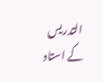التدریس کے استاد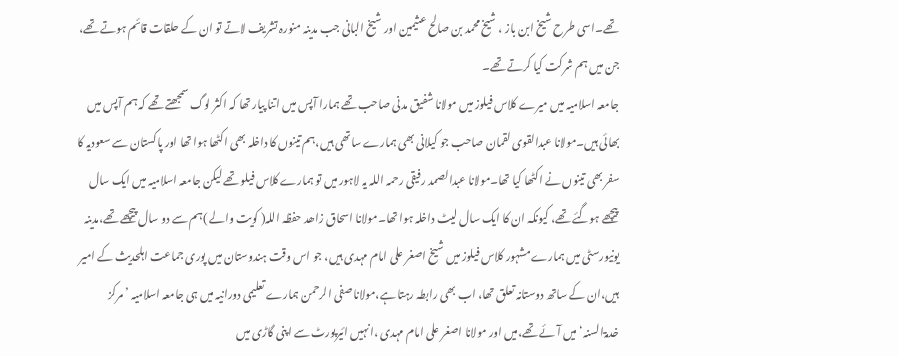تھے۔اسی طرح شیخ ابن باز ، شیخ محمد بن صالح عثیمین اور شیخ البانی جب مدینہ منورہ تشریف لاتے تو ان کے حلقات قائم ہوتے تھے، جن میں ہم شرکت کیا کرتے تھے۔
جامعہ اسلامیہ میں میرے کلاس فیلوز میں مولانا شفیق مدنی صاحب تھے ہمارا آپس میں اتنا پیار تھا کہ اکثر لوگ سمجھتے تھے کہ ہم آپس میں بھائی ہیں۔مولانا عبدالقوی لقمان صاحب جو کیلانی بھی ہمارے ساتھی ہیں،ہم تینوں کا داخلہ بھی اکٹھا ہوا تھا اور پاکستان سے سعودیہ کا سفر بھی تینوں نے اکٹھا کیا تھا۔مولانا عبدالصمد رفیقی رحمہ اللہ یہ لاہور میں تو ہمارے کلاس فیلو تھے لیکن جامعہ اسلامیہ میں ایک سال پیچھے ہوگئے تھے، کیونکہ ان کا ایک سال لیٹ داخلہ ہوا تھا۔مولانا اسحاق زاھد حفظہ اللہ( کویت والے )ہم سے دو سال پیچھے تھے،مدینہ یونيورسٹی میں ہمارے مشہور کلاس فیلوز میں شیخ اصغر علی امام مہدی ہیں، جو اس وقت ہندوستان میں پوری جماعت اہلحدیث کے امیر ہیں،ان کے ساتھ دوستانہ تعلق تھا، اب بھی رابطہ رہتا ہے،مولانا صفی الرحمن ہمارے تعلیمی دورانیہ میں ہی جامعہ اسلامیہ ’مرکز خدمۃالسنہ‘ میں آئے تھے،میں اور مولانا اصغر علی امام مہدی ،انہیں ائیرپورٹ سے اپنی گاڑی میں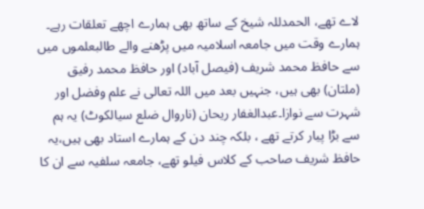لاے تھے، الحمدللہ شیخ کے ساتھ بھی ہمارے اچھے تعلقات رہے۔
ہمارے وقت میں جامعہ اسلامیہ میں پڑھنے والے طالبعلموں میں سے حافظ محمد شریف (فیصل آباد) اور حافظ محمد رفیق (ملتان) بھی ہیں، جنہیں بعد میں اللہ تعالی نے علم وفضل اور شہرت سے نوازا۔عبدالغفار ریحان (ناروال ضلع سیالکوٹ) یہ ہم سے بڑا پیار کرتے تھے ، بلکہ چند دن کے ہمارے استاد بھی ہیں،یہ حافظ شریف صاحب کے کلاس فیلو تھے، جامعہ سلفیہ سے ان کا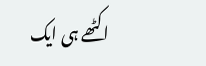اکٹھے ہی ایک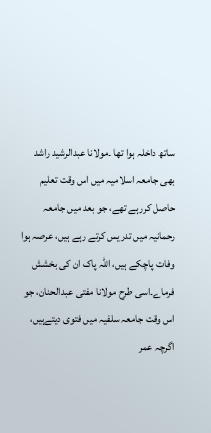ساتھ داخلہ ہوا تھا ۔مولانا عبدالرشید راشد بھی جامعہ اسلامیہ میں اس وقت تعلیم حاصل کررہے تھے، جو بعد میں جامعہ رحمانیہ میں تدریس کرتے رہے ہیں، عرصہ ہوا وفات پاچکے ہیں، اللہ پاک ان کی بخشش فرماے۔اسی طرح مولانا مفتی عبدالحنان، جو اس وقت جامعہ سلفیہ میں فتوی دیتےہیں، اگرچہ عمر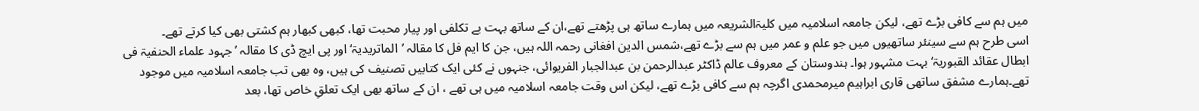میں ہم سے کافی بڑے تھے، لیکن جامعہ اسلامیہ میں کلیۃالشریعہ میں ہمارے ساتھ ہی پڑھتے تھے،ان کے ساتھ بہت بے تکلفی اور پیار محبت تھا، کبھی کبھار ہم کشتی بھی کیا کرتے تھے۔
اسی طرح ہم سے سینئر ساتھیوں میں جو علم و عمر میں ہم سے بڑے تھے،شمس الدین افغانی رحمہ اللہ ہیں، جن کا ایم فل کا مقالہ ’الماتریدیۃ‘ اور پی ایچ ڈی کا مقالہ ’جہود علماء الحنفیۃ فی ابطال عقائد القبوریۃ‘ بہت مشہور ہوا۔ ہندوستان کے معروف عالم ڈاکٹر عبدالرحمن بن عبدالجبار الفریوائی، جنہوں نے کئی ایک کتابیں تصنیف کی ہیں، وہ بھی تب جامعہ اسلامیہ میں موجود تھے۔ہمارے مشفق ساتھی قاری ابراہیم میرمحمدی اگرچہ ہم سے کافی بڑے تھے، لیکن اس وقت جامعہ اسلامیہ میں ہی تھے ، ان کے ساتھ بھی ایک تعلقِ خاص تھا، بعد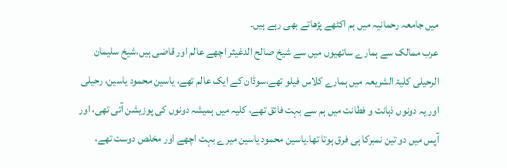میں جامعہ رحمانیہ میں ہم اکٹھے پڑھاتے بھی رہے ہیں۔
عرب ممالک سے ہمارے ساتھیوں میں سے شیخ صالح الدغیثر اچھے عالم اور قاضی ہیں،شیخ سلیمان الرحیلی کلیۃ الشریعہ میں ہمارے کلاس فیلو تھے،سوڈان کے ایک عالم تھے، یاسین محمود یاسین، رحیلی اور یہ دونوں ذہانت و فطانت میں ہم سے بہت فائق تھے، کلیہ میں ہمیشہ دونوں کی پوزیشن آتی تھی، اور آپس میں دو تین نمبرکا ہی فرق ہوتا تھا۔یاسین محمود یاسین میرے بہت اچھے اور مخلص دوست تھے،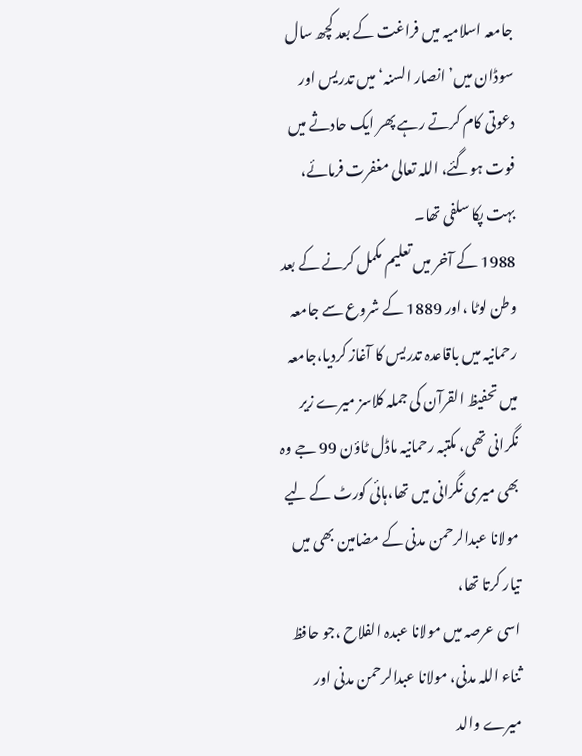جامعہ اسلامیہ میں فراغت کے بعد کچھ سال سوڈان میں’ انصار السنہ‘ میں تدریس اور دعوتی کام کرتے رہے پھر ایک حادثے میں فوت ہوگئے، اللہ تعالی مغفرت فرمائے، بہت پکا سلفی تھا۔
1988 کے آخر میں تعلیم مکمل کرنے کے بعد وطن لوٹا ،اور 1889 کے شروع سے جامعہ رحمانیہ میں باقاعدہ تدریس کا آغاز کردیا،جامعہ میں تحفیظ القرآن کی جملہ کلاسز میرے زیر نگرانی تھی، مکتبہ رحمانیہ ماڈل ٹاؤن 99 جے وہ بھی میری نگرانی میں تھا،ہائی کورٹ کے لیے مولانا عبدالرحمن مدنی کے مضامین بھی میں تیار کرتا تھا،
اسی عرصہ میں مولانا عبدہ الفلاح ،جو حافظ ثناء اللہ مدنی، مولانا عبدالرحمن مدنی اور میرے والد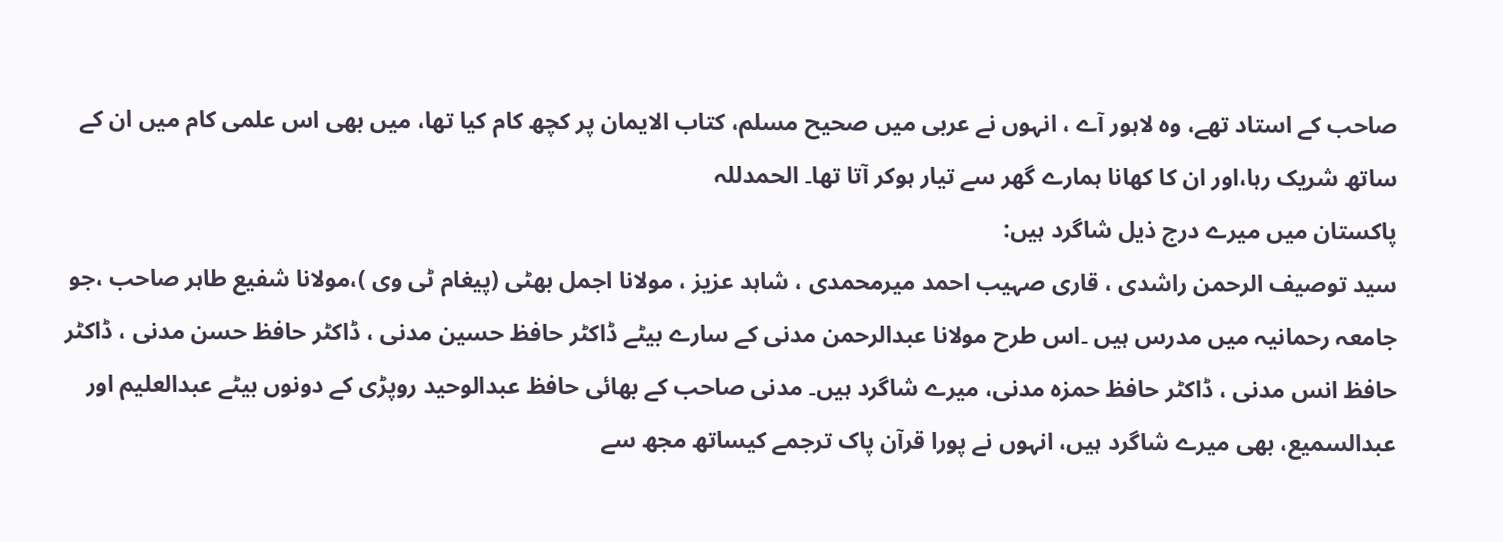صاحب کے استاد تھے، وہ لاہور آے ، انہوں نے عربی میں صحیح مسلم، کتاب الایمان پر کچھ کام کیا تھا، میں بھی اس علمی کام میں ان کے ساتھ شریک رہا،اور ان کا کھانا ہمارے گھر سے تیار ہوکر آتا تھا۔ الحمدللہ
پاکستان میں میرے درج ذیل شاگرد ہیں:
سید توصیف الرحمن راشدی ، قاری صہیب احمد میرمحمدی ، شاہد عزیز ، مولانا اجمل بھٹی (پیغام ٹی وی )،مولانا شفیع طاہر صاحب ،جو جامعہ رحمانیہ میں مدرس ہیں ۔اس طرح مولانا عبدالرحمن مدنی کے سارے بیٹے ڈاکٹر حافظ حسین مدنی ، ڈاکٹر حافظ حسن مدنی ، ڈاکٹر حافظ انس مدنی ، ڈاکٹر حافظ حمزہ مدنی، میرے شاگرد ہیں۔ مدنی صاحب کے بھائی حافظ عبدالوحید روپڑی کے دونوں بیٹے عبدالعلیم اور عبدالسمیع، بھی میرے شاگرد ہیں، انہوں نے پورا قرآن پاک ترجمے کیساتھ مجھ سے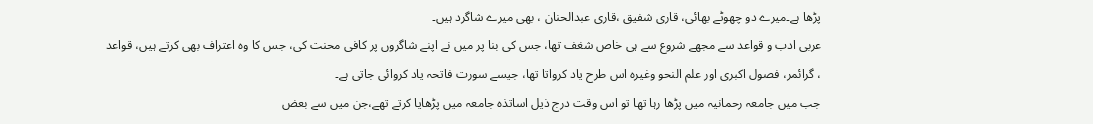پڑھا ہے۔میرے دو چھوٹے بھائی، قاری شفیق ،قاری عبدالحنان ، بھی میرے شاگرد ہیں۔
عربی ادب و قواعد سے مجھے شروع سے ہی خاص شغف تھا، جس کی بنا پر میں نے اپنے شاگروں پر کافی محنت کی، جس کا وہ اعتراف بھی کرتے ہیں، قواعد ، گرائمر، فصول اکبری اور علم النحو وغیرہ اس طرح یاد کرواتا تھا، جیسے سورت فاتحہ یاد کروائی جاتی ہے۔
جب میں جامعہ رحمانیہ میں پڑھا رہا تھا تو اس وقت درج ذیل اساتذہ جامعہ میں پڑھایا کرتے تھے،جن میں سے بعض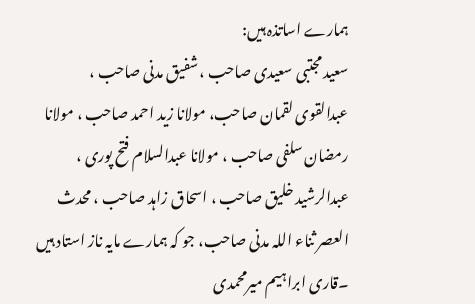ہمارے اساتذہ ہیں:
سعید مجتبی سعیدی صاحب ، شفیق مدنی صاحب ، عبدالقوی لقمان صاحب، مولانا زید احمد صاحب ، مولانا رمضان سلفی صاحب ، مولانا عبدالسلام فتح پوری ، عبدالرشید خلیق صاحب ، اسحاق زاہد صاحب ، محدث العصر ثناء اللہ مدنی صاحب، جو کہ ہمارے مایہ ناز استاد ہیں ۔قاری ابراہیم میرمحمدی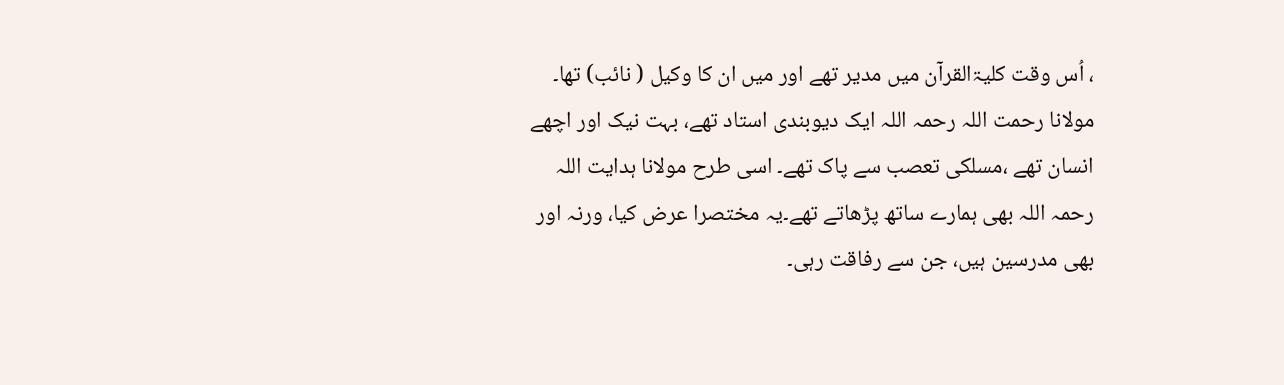، اُس وقت کلیۃالقرآن میں مدیر تھے اور میں ان کا وکیل ( نائب) تھا۔ مولانا رحمت اللہ رحمہ اللہ ایک دیوبندی استاد تھے، بہت نیک اور اچھے انسان تھے ،مسلکی تعصب سے پاک تھے۔ اسی طرح مولانا ہدایت اللہ رحمہ اللہ بھی ہمارے ساتھ پڑھاتے تھے۔یہ مختصرا عرض کیا، ورنہ اور بھی مدرسین ہیں، جن سے رفاقت رہی۔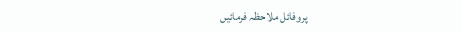پروفائل ملاحظہ فرمائیں